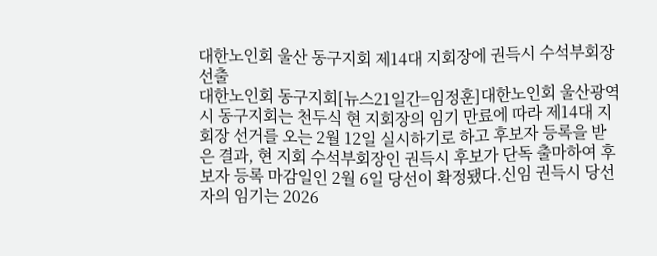대한노인회 울산 동구지회 제14대 지회장에 권득시 수석부회장 선출
대한노인회 동구지회[뉴스21일간=임정훈]대한노인회 울산광역시 동구지회는 천두식 현 지회장의 임기 만료에 따라 제14대 지회장 선거를 오는 2월 12일 실시하기로 하고 후보자 등록을 받은 결과, 현 지회 수석부회장인 권득시 후보가 단독 출마하여 후보자 등록 마감일인 2월 6일 당선이 확정됐다.신임 권득시 당선자의 임기는 2026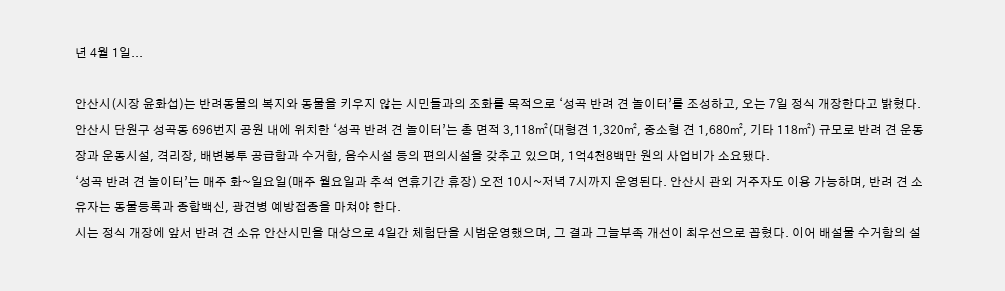년 4월 1일...

안산시(시장 윤화섭)는 반려동물의 복지와 동물을 키우지 않는 시민들과의 조화를 목적으로 ‘성곡 반려 견 놀이터’를 조성하고, 오는 7일 정식 개장한다고 밝혔다.
안산시 단원구 성곡동 696번지 공원 내에 위치한 ‘성곡 반려 견 놀이터’는 총 면적 3,118㎡(대형견 1,320㎡, 중소형 견 1,680㎡, 기타 118㎡) 규모로 반려 견 운동장과 운동시설, 격리장, 배변봉투 공급함과 수거함, 음수시설 등의 편의시설을 갖추고 있으며, 1억4천8백만 원의 사업비가 소요됐다.
‘성곡 반려 견 놀이터’는 매주 화~일요일(매주 월요일과 추석 연휴기간 휴장) 오전 10시~저녁 7시까지 운영된다. 안산시 관외 거주자도 이용 가능하며, 반려 견 소유자는 동물등록과 종합백신, 광견병 예방접종을 마쳐야 한다.
시는 정식 개장에 앞서 반려 견 소유 안산시민을 대상으로 4일간 체험단을 시범운영했으며, 그 결과 그늘부족 개선이 최우선으로 꼽혔다. 이어 배설물 수거함의 설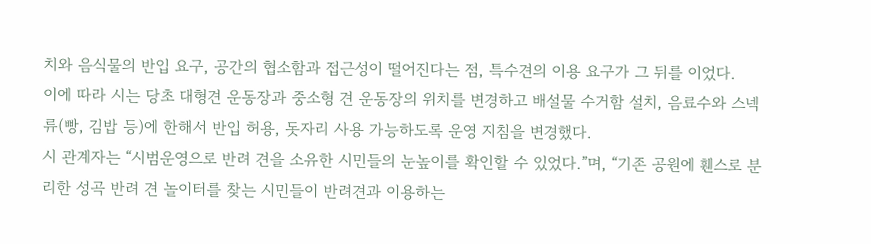치와 음식물의 반입 요구, 공간의 협소함과 접근성이 떨어진다는 점, 특수견의 이용 요구가 그 뒤를 이었다.
이에 따라 시는 당초 대형견 운동장과 중소형 견 운동장의 위치를 변경하고 배설물 수거함 설치, 음료수와 스넥류(빵, 김밥 등)에 한해서 반입 허용, 돗자리 사용 가능하도록 운영 지침을 변경했다.
시 관계자는 “시범운영으로 반려 견을 소유한 시민들의 눈높이를 확인할 수 있었다.”며, “기존 공원에 휀스로 분리한 성곡 반려 견 놀이터를 찾는 시민들이 반려견과 이용하는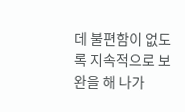데 불편함이 없도록 지속적으로 보완을 해 나가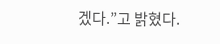겠다.”고 밝혔다.